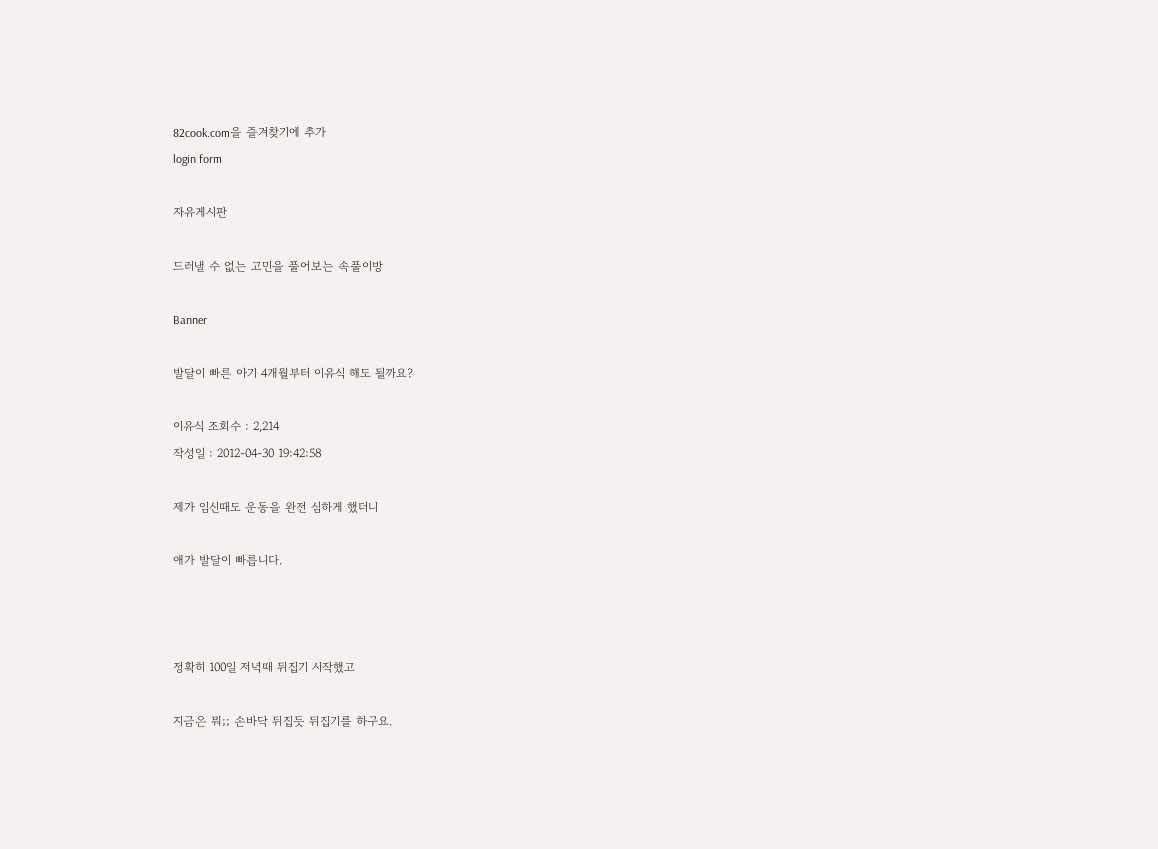82cook.com을 즐겨찾기에 추가
login form

자유게시판

드러낼 수 없는 고민을 풀어보는 속풀이방

Banner

발달이 빠른 아기 4개월부터 이유식 해도 될까요?

이유식 조회수 : 2,214
작성일 : 2012-04-30 19:42:58

제가 임신때도 운동을 완전 심하게 했더니

애가 발달이 빠릅니다.



정확히 100일 저녁때 뒤집기 시작했고

지금은 뭐;; 손바닥 뒤집듯 뒤집기를 하구요.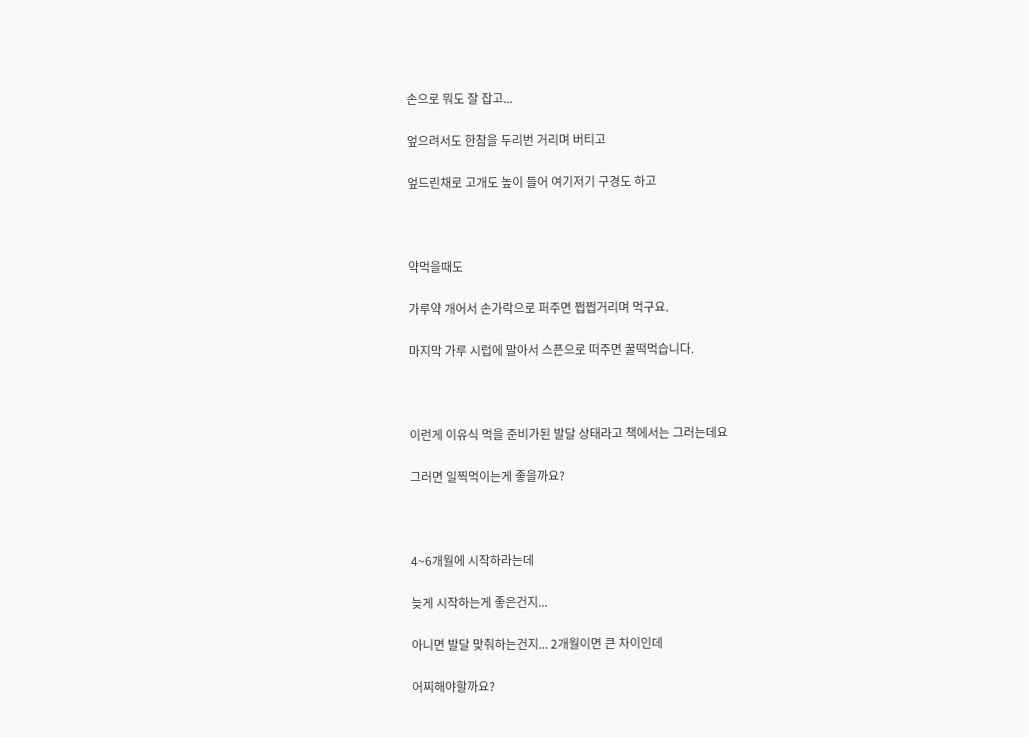손으로 뭐도 잘 잡고...

엎으려서도 한참을 두리번 거리며 버티고

엎드린채로 고개도 높이 들어 여기저기 구경도 하고



약먹을때도

가루약 개어서 손가락으로 퍼주면 쩝쩝거리며 먹구요.

마지막 가루 시럽에 말아서 스픈으로 떠주면 꿀떡먹습니다.



이런게 이유식 먹을 준비가된 발달 상태라고 책에서는 그러는데요

그러면 일찍먹이는게 좋을까요?



4~6개월에 시작하라는데

늦게 시작하는게 좋은건지...

아니면 발달 맞춰하는건지... 2개월이면 큰 차이인데

어찌해야할까요?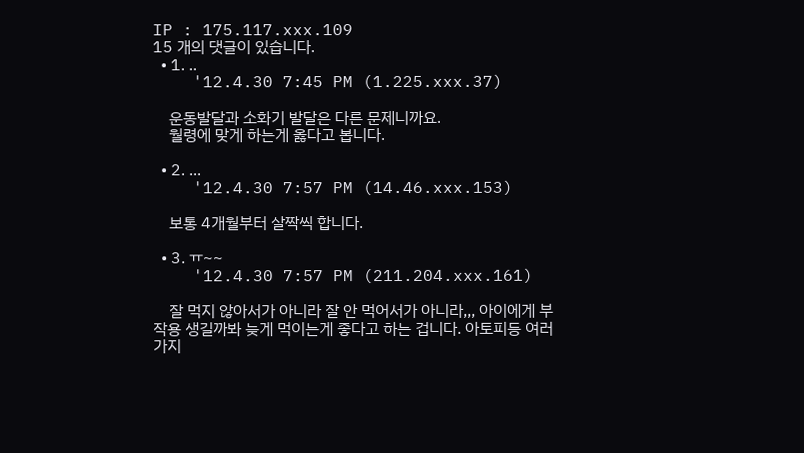IP : 175.117.xxx.109
15 개의 댓글이 있습니다.
  • 1. ..
    '12.4.30 7:45 PM (1.225.xxx.37)

    운동발달과 소화기 발달은 다른 문제니까요.
    월령에 맞게 하는게 옳다고 봅니다.

  • 2. ...
    '12.4.30 7:57 PM (14.46.xxx.153)

    보통 4개월부터 살짝씩 합니다.

  • 3. ㅠ~~
    '12.4.30 7:57 PM (211.204.xxx.161)

    잘 먹지 않아서가 아니라 잘 안 먹어서가 아니라,,, 아이에게 부작용 생길까봐 늦게 먹이는게 좋다고 하는 겁니다. 아토피등 여러가지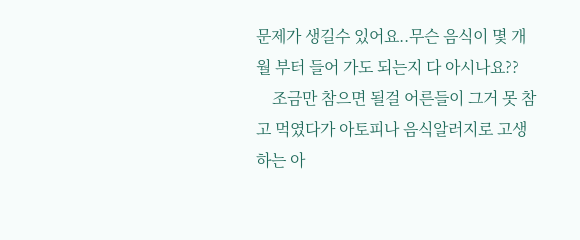문제가 생길수 있어요..무슨 음식이 몇 개월 부터 들어 가도 되는지 다 아시나요??
    조금만 참으면 될걸 어른들이 그거 못 참고 먹였다가 아토피나 음식알러지로 고생하는 아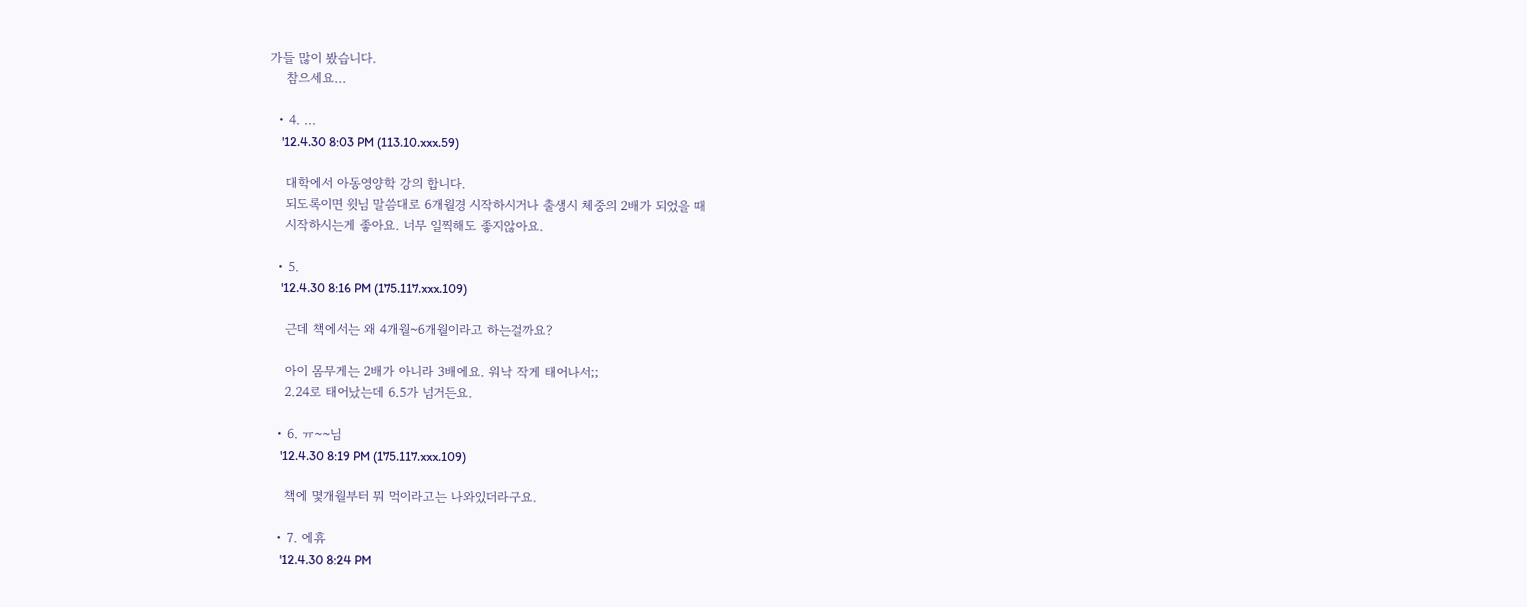가들 많이 봤습니다.
    참으세요...

  • 4. ...
    '12.4.30 8:03 PM (113.10.xxx.59)

    대학에서 아동영양학 강의 합니다.
    되도록이면 윗님 말씀대로 6개월경 시작하시거나 출생시 체중의 2배가 되었을 때
    시작하시는게 좋아요. 너무 일찍해도 좋지않아요.

  • 5.
    '12.4.30 8:16 PM (175.117.xxx.109)

    근데 책에서는 왜 4개월~6개월이라고 하는걸까요?

    아이 몸무게는 2배가 아니라 3배에요. 워낙 작게 태어나서;;
    2.24로 태어났는데 6.5가 넘거든요.

  • 6. ㅠ~~님
    '12.4.30 8:19 PM (175.117.xxx.109)

    책에 몇개월부터 뭐 먹이라고는 나와있더라구요.

  • 7. 에휴
    '12.4.30 8:24 PM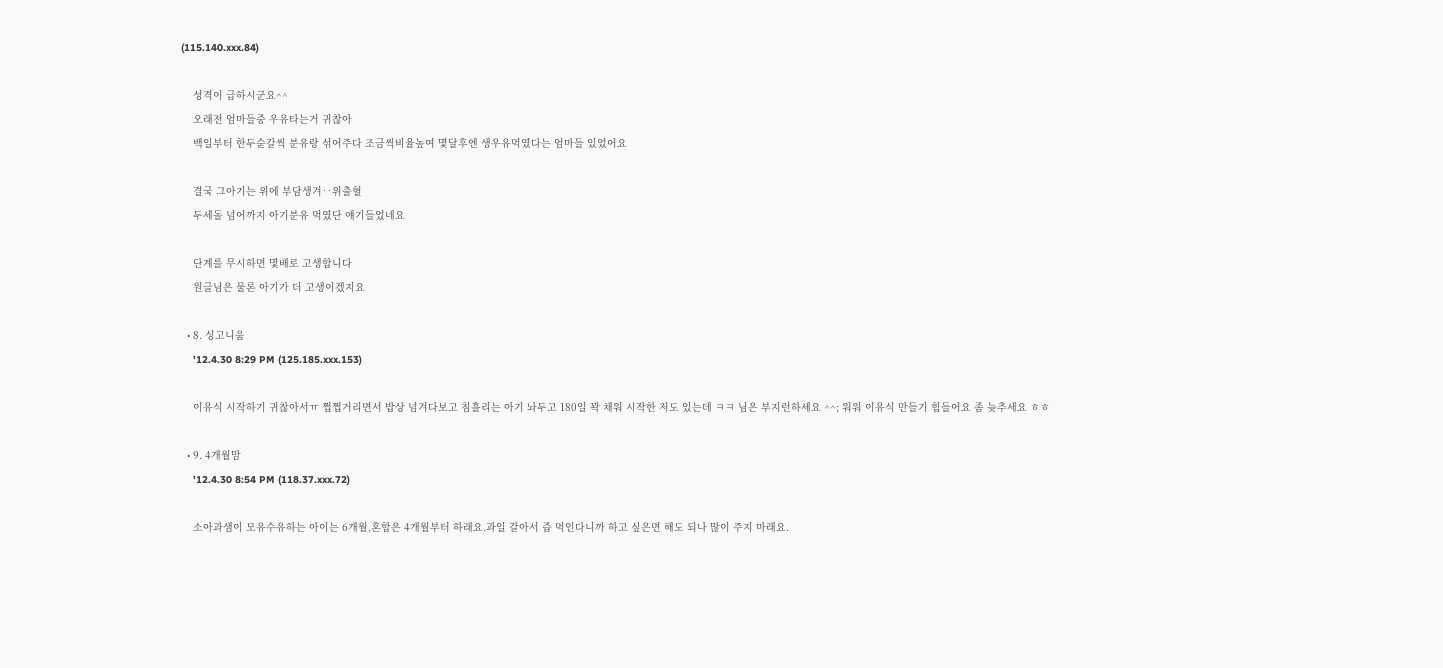(115.140.xxx.84)

    성격이 급하시군요^^
    오래전 엄마들중 우유타는거 귀찮아
    백일부터 한두숟갈씩 분유랑 섞어주다 조금씩비율높여 몇달후엔 생우유먹였다는 엄마들 있었어요

    결국 그아기는 위에 부담생겨‥위출혈
    두세돌 넘어까지 아기분유 먹였단 얘기들었네요

    단계를 무시하면 몇배로 고생합니다
    원글님은 물론 아기가 더 고생이겠지요

  • 8. 싱고니움
    '12.4.30 8:29 PM (125.185.xxx.153)

    이유식 시작하기 귀찮아서ㅠ 쩝쩝거리면서 밥상 넘겨다보고 침흘리는 아기 놔두고 180일 꽉 채워 시작한 저도 있는데 ㅋㅋ 님은 부지런하세요 ^^; 워워 이유식 만들기 힘들어요 좀 늦추세요 ㅎㅎ

  • 9. 4개월맘
    '12.4.30 8:54 PM (118.37.xxx.72)

    소아과샘이 모유수유하는 아이는 6개월,혼합은 4개월부터 하래요.과일 갈아서 즙 먹인다니까 하고 싶은면 해도 되나 많이 주지 마래요.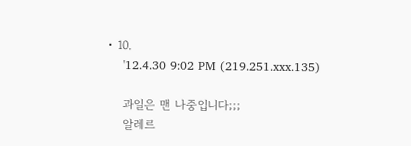• 10.
    '12.4.30 9:02 PM (219.251.xxx.135)

    과일은 맨 나중입니다;;;
    알레르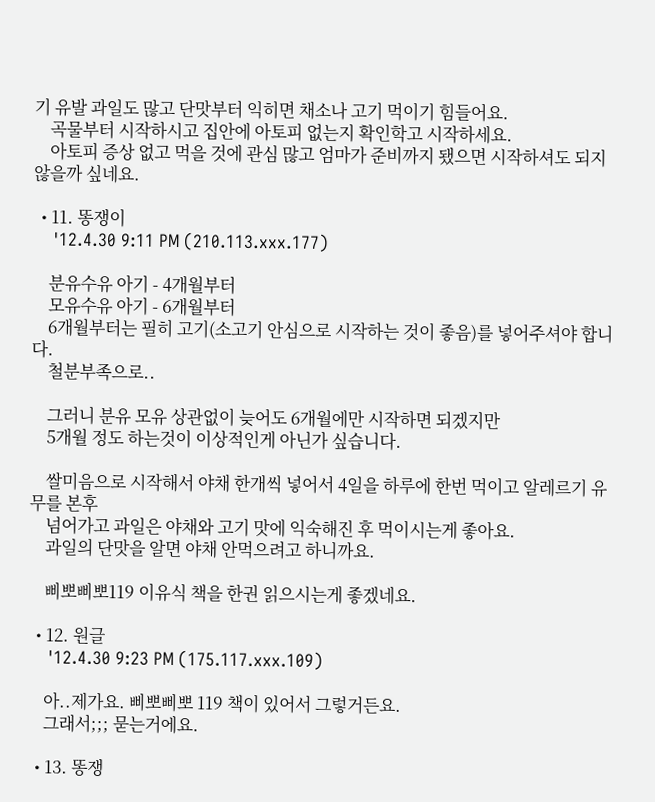기 유발 과일도 많고 단맛부터 익히면 채소나 고기 먹이기 힘들어요.
    곡물부터 시작하시고 집안에 아토피 없는지 확인학고 시작하세요.
    아토피 증상 없고 먹을 것에 관심 많고 엄마가 준비까지 됐으면 시작하셔도 되지 않을까 싶네요.

  • 11. 똥쟁이
    '12.4.30 9:11 PM (210.113.xxx.177)

    분유수유 아기 - 4개월부터
    모유수유 아기 - 6개월부터
    6개월부터는 필히 고기(소고기 안심으로 시작하는 것이 좋음)를 넣어주셔야 합니다.
    철분부족으로..

    그러니 분유 모유 상관없이 늦어도 6개월에만 시작하면 되겠지만
    5개월 정도 하는것이 이상적인게 아닌가 싶습니다.

    쌀미음으로 시작해서 야채 한개씩 넣어서 4일을 하루에 한번 먹이고 알레르기 유무를 본후
    넘어가고 과일은 야채와 고기 맛에 익숙해진 후 먹이시는게 좋아요.
    과일의 단맛을 알면 야채 안먹으려고 하니까요.

    삐뽀삐뽀119 이유식 책을 한권 읽으시는게 좋겠네요.

  • 12. 원글
    '12.4.30 9:23 PM (175.117.xxx.109)

    아..제가요. 삐뽀삐뽀 119 책이 있어서 그렇거든요.
    그래서;;; 묻는거에요.

  • 13. 똥쟁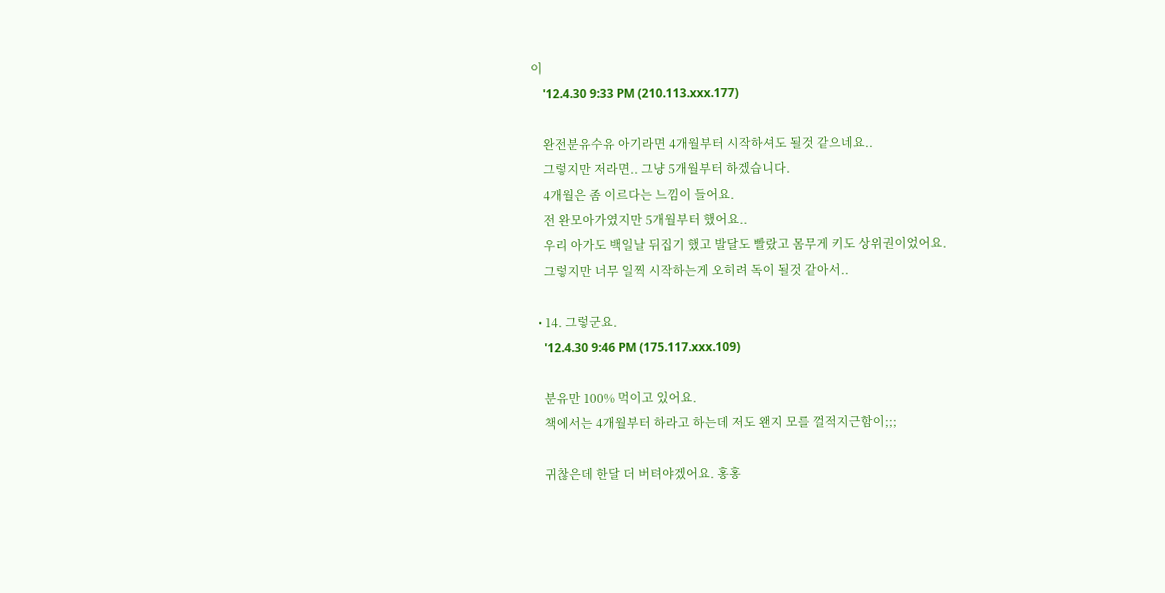이
    '12.4.30 9:33 PM (210.113.xxx.177)

    완전분유수유 아기라면 4개월부터 시작하셔도 될것 같으네요..
    그렇지만 저라면.. 그냥 5개월부터 하겠습니다.
    4개월은 좀 이르다는 느낌이 들어요.
    전 완모아가였지만 5개월부터 했어요..
    우리 아가도 백일날 뒤집기 했고 발달도 빨랐고 몸무게 키도 상위권이었어요.
    그렇지만 너무 일찍 시작하는게 오히려 독이 될것 같아서..

  • 14. 그렇군요.
    '12.4.30 9:46 PM (175.117.xxx.109)

    분유만 100% 먹이고 있어요.
    책에서는 4개월부터 하라고 하는데 저도 왠지 모를 껄적지근함이;;;

    귀찮은데 한달 더 버텨야겠어요. 홍홍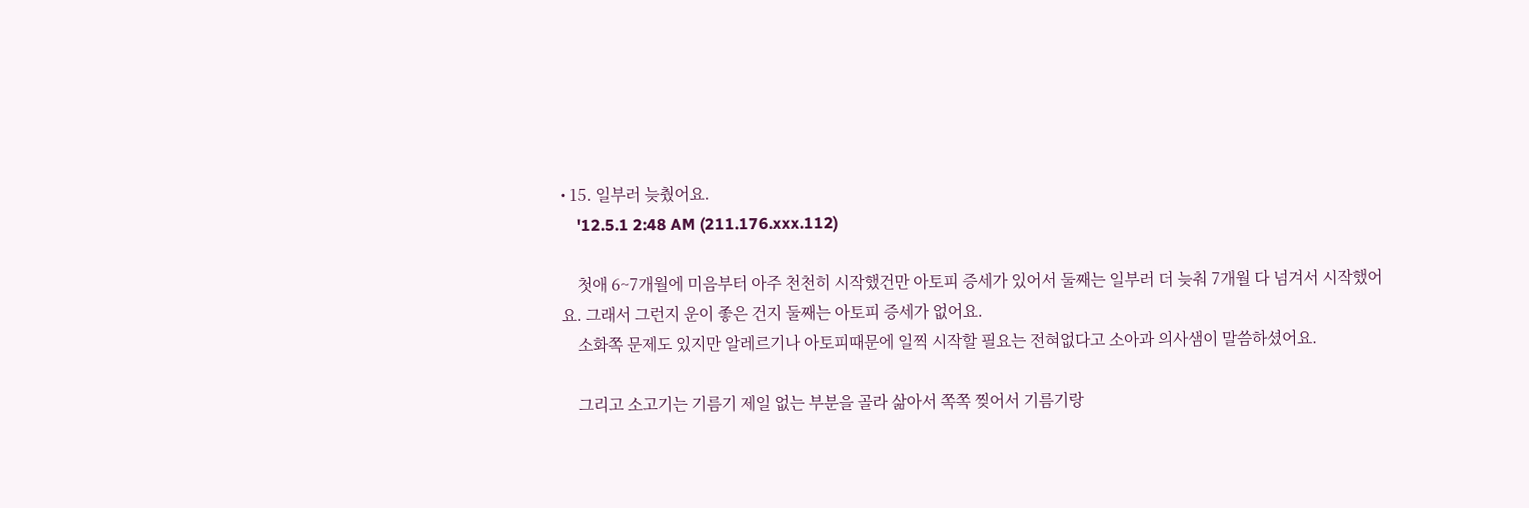• 15. 일부러 늦췄어요.
    '12.5.1 2:48 AM (211.176.xxx.112)

    첫애 6~7개월에 미음부터 아주 천천히 시작했건만 아토피 증세가 있어서 둘째는 일부러 더 늦춰 7개월 다 넘겨서 시작했어요. 그래서 그런지 운이 좋은 건지 둘째는 아토피 증세가 없어요.
    소화쪽 문제도 있지만 알레르기나 아토피때문에 일찍 시작할 필요는 전혀없다고 소아과 의사샘이 말씀하셨어요.

    그리고 소고기는 기름기 제일 없는 부분을 골라 삶아서 쪽쪽 찢어서 기름기랑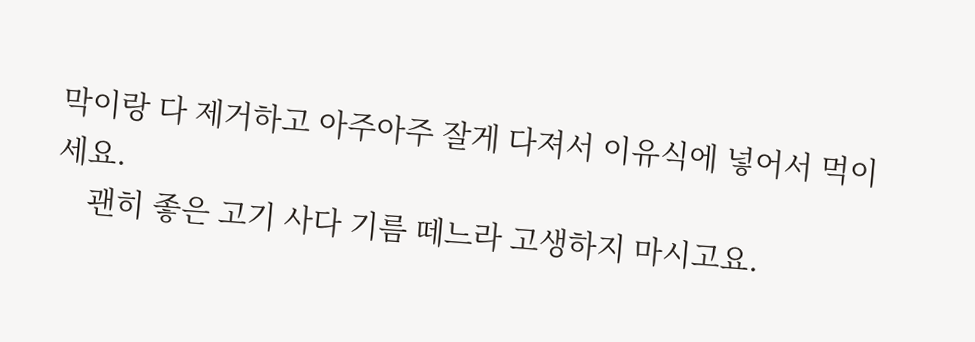막이랑 다 제거하고 아주아주 잘게 다져서 이유식에 넣어서 먹이세요.
    괜히 좋은 고기 사다 기름 떼느라 고생하지 마시고요.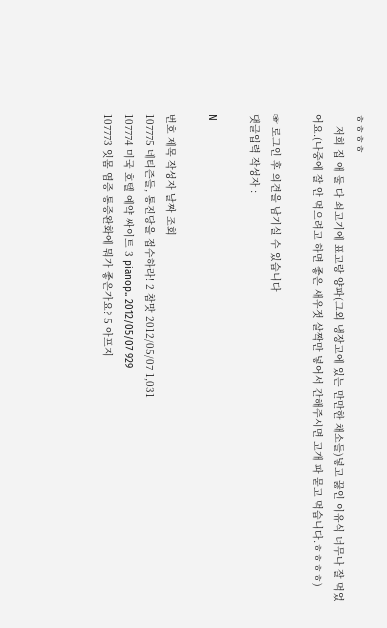ㅎㅎㅎㅎ
    저희 집 애 둘 다 쇠고기에 표고랑 양파(그외 냉장고에 있는 만만한 채소들)넣고 끓인 이유식 너무나 잘 먹었어요.(나중에 잘 안 먹으려고 하면 좋은 새우젓 살짝만 넣어서 간해주시면 고개 파 묻고 먹습니다.ㅎㅎㅎㅎ)

☞ 로그인 후 의견을 남기실 수 있습니다
댓글입력 작성자 :

N

번호 제목 작성자 날짜 조회
107775 네티즌들, 통진당을 접수하라! 2 참맛 2012/05/07 1,031
107774 미국 호텔 예약 싸이트 3 pianop.. 2012/05/07 929
107773 잇몸 염증 통증완화에 뭐가 좋은가요? 5 아프지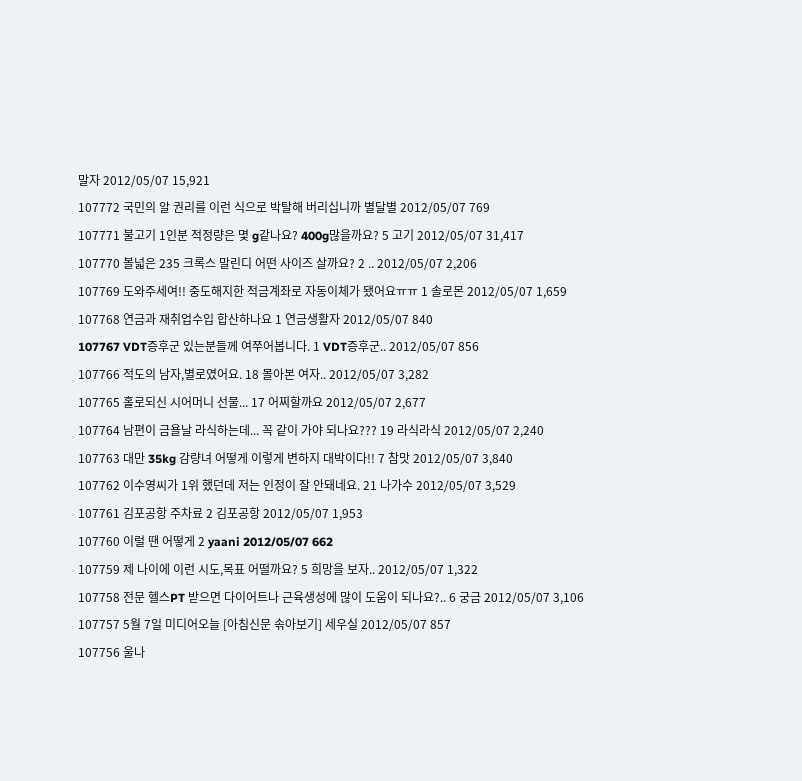말자 2012/05/07 15,921
107772 국민의 알 권리를 이런 식으로 박탈해 버리십니까 별달별 2012/05/07 769
107771 불고기 1인분 적정량은 몇 g같나요? 400g많을까요? 5 고기 2012/05/07 31,417
107770 볼넓은 235 크록스 말린디 어떤 사이즈 살까요? 2 .. 2012/05/07 2,206
107769 도와주세여!! 중도해지한 적금계좌로 자동이체가 됐어요ㅠㅠ 1 솔로몬 2012/05/07 1,659
107768 연금과 재취업수입 합산하나요 1 연금생활자 2012/05/07 840
107767 VDT증후군 있는분들께 여쭈어봅니다. 1 VDT증후군.. 2012/05/07 856
107766 적도의 남자,별로였어요. 18 몰아본 여자.. 2012/05/07 3,282
107765 홀로되신 시어머니 선물... 17 어찌할까요 2012/05/07 2,677
107764 남편이 금욜날 라식하는데... 꼭 같이 가야 되나요??? 19 라식라식 2012/05/07 2,240
107763 대만 35kg 감량녀 어떻게 이렇게 변하지 대박이다!! 7 참맛 2012/05/07 3,840
107762 이수영씨가 1위 했던데 저는 인정이 잘 안돼네요. 21 나가수 2012/05/07 3,529
107761 김포공항 주차료 2 김포공항 2012/05/07 1,953
107760 이럴 땐 어떻게 2 yaani 2012/05/07 662
107759 제 나이에 이런 시도,목표 어떨까요? 5 희망을 보자.. 2012/05/07 1,322
107758 전문 헬스PT 받으면 다이어트나 근육생성에 많이 도움이 되나요?.. 6 궁금 2012/05/07 3,106
107757 5월 7일 미디어오늘 [아침신문 솎아보기] 세우실 2012/05/07 857
107756 울나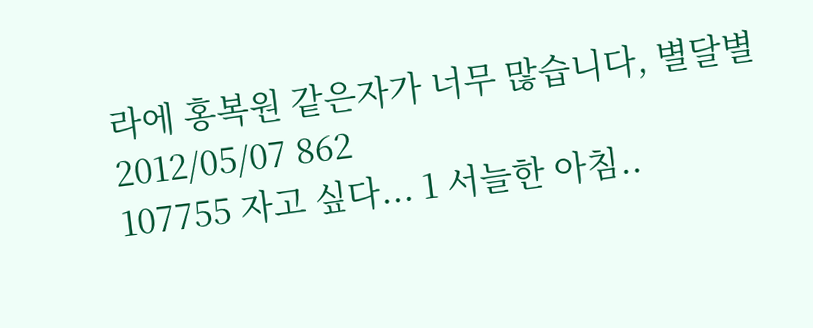라에 홍복원 같은자가 너무 많습니다, 별달별 2012/05/07 862
107755 자고 싶다... 1 서늘한 아침..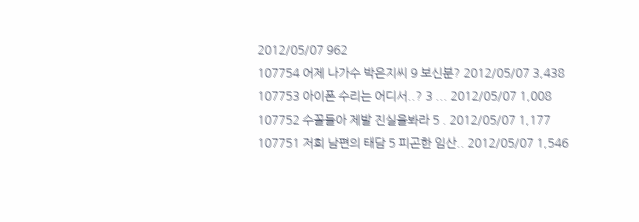2012/05/07 962
107754 어제 나가수 박은지씨 9 보신분? 2012/05/07 3,438
107753 아이폰 수리는 어디서..? 3 ... 2012/05/07 1,008
107752 수꼴들아 제발 진실을봐라 5 . 2012/05/07 1,177
107751 저희 남편의 태담 5 피곤한 임산.. 2012/05/07 1,546